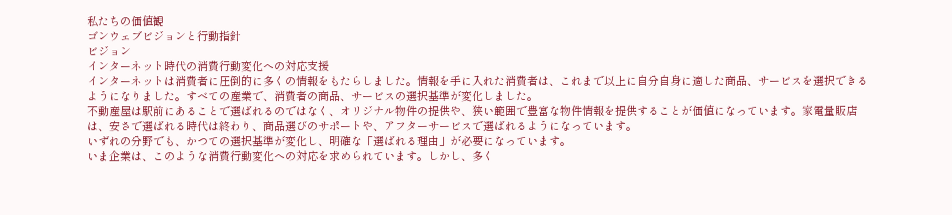私たちの価値観
ゴンウェブビジョンと行動指針
ビジョン
インターネット時代の消費行動変化への対応支援
インターネットは消費者に圧倒的に多くの情報をもたらしました。情報を手に入れた消費者は、これまで以上に自分自身に適した商品、サービスを選択できるようになりました。すべての産業で、消費者の商品、サービスの選択基準が変化しました。
不動産屋は駅前にあることで選ばれるのではなく、オリジナル物件の提供や、狭い範囲で豊富な物件情報を提供することが価値になっています。家電量販店は、安さで選ばれる時代は終わり、商品選びのサポートや、アフターサービスで選ばれるようになっています。
いずれの分野でも、かつての選択基準が変化し、明確な「選ばれる理由」が必要になっています。
いま企業は、このような消費行動変化への対応を求められています。しかし、多く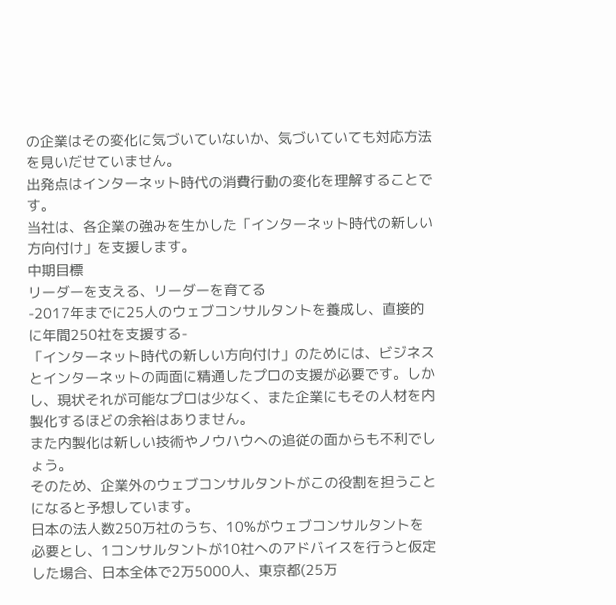の企業はその変化に気づいていないか、気づいていても対応方法を見いだせていません。
出発点はインターネット時代の消費行動の変化を理解することです。
当社は、各企業の強みを生かした「インターネット時代の新しい方向付け」を支援します。
中期目標
リーダーを支える、リーダーを育てる
-2017年までに25人のウェブコンサルタントを養成し、直接的に年間250社を支援する-
「インターネット時代の新しい方向付け」のためには、ビジネスとインターネットの両面に精通したプロの支援が必要です。しかし、現状それが可能なプロは少なく、また企業にもその人材を内製化するほどの余裕はありません。
また内製化は新しい技術やノウハウへの追従の面からも不利でしょう。
そのため、企業外のウェブコンサルタントがこの役割を担うことになると予想しています。
日本の法人数250万社のうち、10%がウェブコンサルタントを必要とし、1コンサルタントが10社へのアドバイスを行うと仮定した場合、日本全体で2万5000人、東京都(25万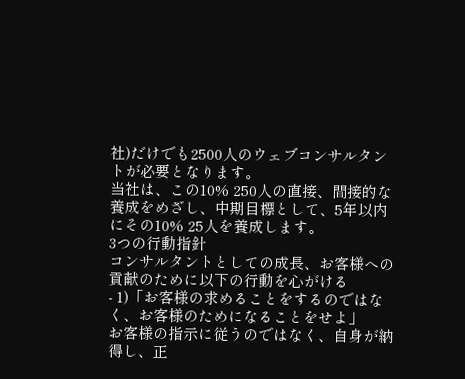社)だけでも2500人のウェブコンサルタントが必要となります。
当社は、この10% 250人の直接、間接的な養成をめざし、中期目標として、5年以内にその10% 25人を養成します。
3つの行動指針
コンサルタントとしての成長、お客様への貢献のために以下の行動を心がける
- 1)「お客様の求めることをするのではなく、お客様のためになることをせよ」
お客様の指示に従うのではなく、自身が納得し、正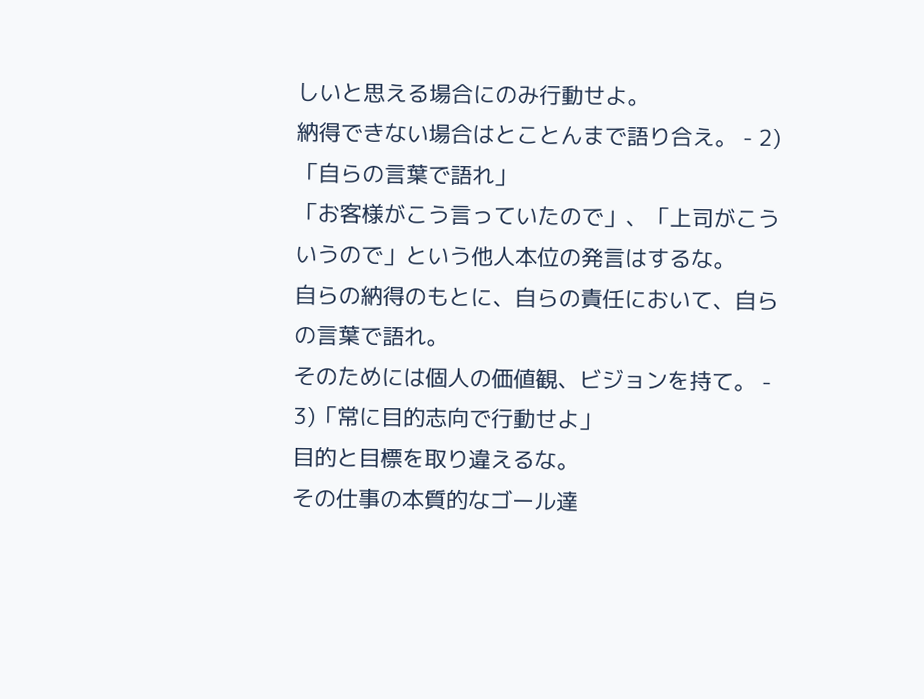しいと思える場合にのみ行動せよ。
納得できない場合はとことんまで語り合え。 - 2)「自らの言葉で語れ」
「お客様がこう言っていたので」、「上司がこういうので」という他人本位の発言はするな。
自らの納得のもとに、自らの責任において、自らの言葉で語れ。
そのためには個人の価値観、ビジョンを持て。 - 3)「常に目的志向で行動せよ」
目的と目標を取り違えるな。
その仕事の本質的なゴール達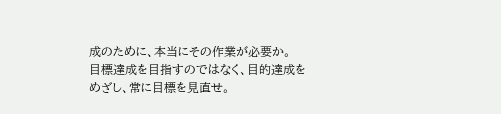成のために、本当にその作業が必要か。
目標達成を目指すのではなく、目的達成をめざし、常に目標を見直せ。